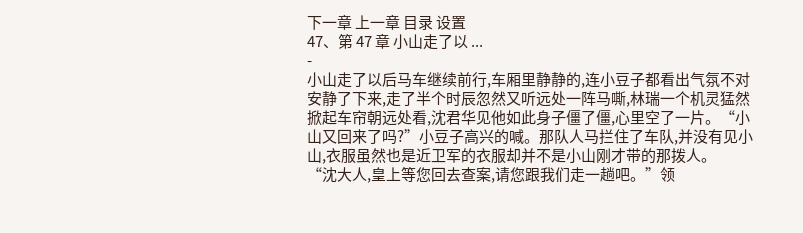下一章 上一章 目录 设置
47、第 47 章 小山走了以 ...
-
小山走了以后马车继续前行,车厢里静静的,连小豆子都看出气氛不对安静了下来,走了半个时辰忽然又听远处一阵马嘶,林瑞一个机灵猛然掀起车帘朝远处看,沈君华见他如此身子僵了僵,心里空了一片。“小山又回来了吗?”小豆子高兴的喊。那队人马拦住了车队,并没有见小山,衣服虽然也是近卫军的衣服却并不是小山刚才带的那拨人。
“沈大人,皇上等您回去查案,请您跟我们走一趟吧。”领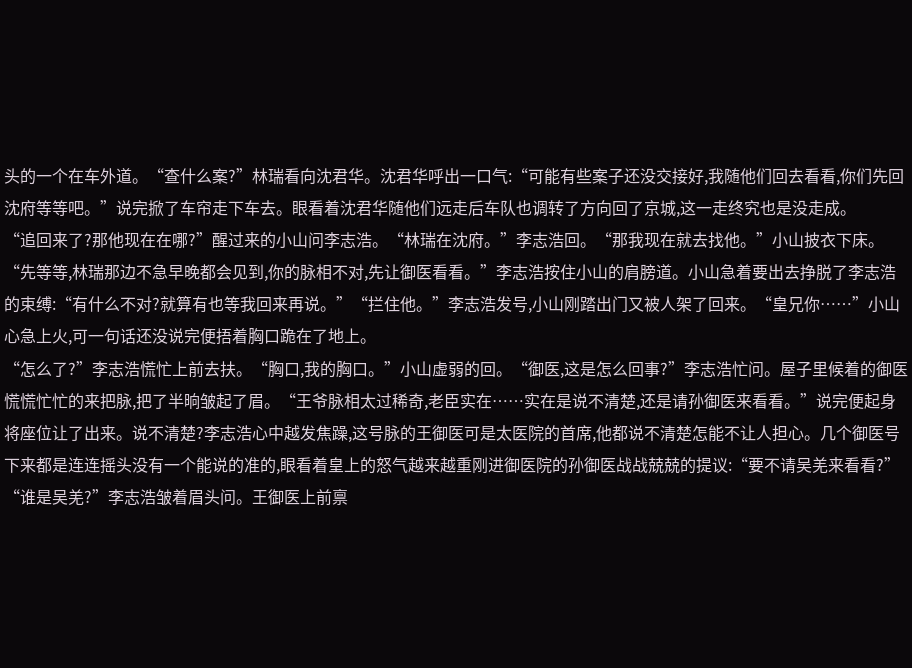头的一个在车外道。“查什么案?”林瑞看向沈君华。沈君华呼出一口气:“可能有些案子还没交接好,我随他们回去看看,你们先回沈府等等吧。”说完掀了车帘走下车去。眼看着沈君华随他们远走后车队也调转了方向回了京城,这一走终究也是没走成。
“追回来了?那他现在在哪?”醒过来的小山问李志浩。“林瑞在沈府。”李志浩回。“那我现在就去找他。”小山披衣下床。“先等等,林瑞那边不急早晚都会见到,你的脉相不对,先让御医看看。”李志浩按住小山的肩膀道。小山急着要出去挣脱了李志浩的束缚:“有什么不对?就算有也等我回来再说。”“拦住他。”李志浩发号,小山刚踏出门又被人架了回来。“皇兄你……”小山心急上火,可一句话还没说完便捂着胸口跪在了地上。
“怎么了?”李志浩慌忙上前去扶。“胸口,我的胸口。”小山虚弱的回。“御医,这是怎么回事?”李志浩忙问。屋子里候着的御医慌慌忙忙的来把脉,把了半晌皱起了眉。“王爷脉相太过稀奇,老臣实在……实在是说不清楚,还是请孙御医来看看。”说完便起身将座位让了出来。说不清楚?李志浩心中越发焦躁,这号脉的王御医可是太医院的首席,他都说不清楚怎能不让人担心。几个御医号下来都是连连摇头没有一个能说的准的,眼看着皇上的怒气越来越重刚进御医院的孙御医战战兢兢的提议:“要不请吴羌来看看?”
“谁是吴羌?”李志浩皱着眉头问。王御医上前禀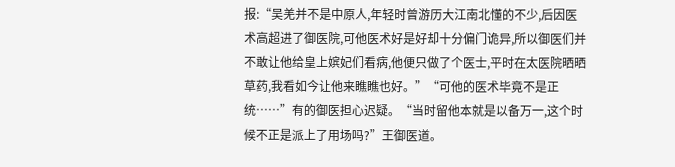报:“吴羌并不是中原人,年轻时曾游历大江南北懂的不少,后因医术高超进了御医院,可他医术好是好却十分偏门诡异,所以御医们并不敢让他给皇上嫔妃们看病,他便只做了个医士,平时在太医院晒晒草药,我看如今让他来瞧瞧也好。”“可他的医术毕竟不是正统……”有的御医担心迟疑。“当时留他本就是以备万一,这个时候不正是派上了用场吗?”王御医道。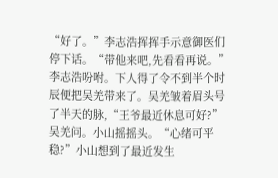“好了。”李志浩挥挥手示意御医们停下话。“带他来吧,先看看再说。”李志浩吩咐。下人得了令不到半个时辰便把吴羌带来了。吴羌皱着眉头号了半天的脉,“王爷最近休息可好?”吴羌问。小山摇摇头。“心绪可平稳?”小山想到了最近发生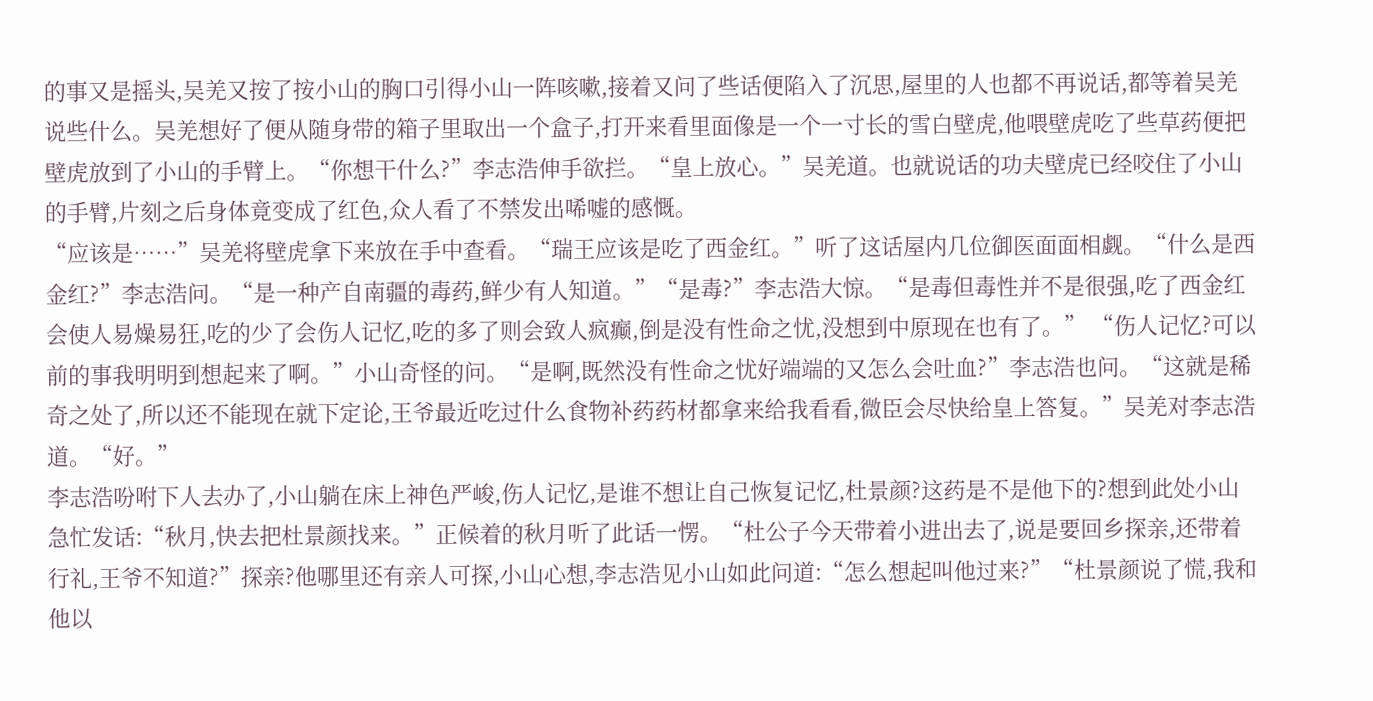的事又是摇头,吴羌又按了按小山的胸口引得小山一阵咳嗽,接着又问了些话便陷入了沉思,屋里的人也都不再说话,都等着吴羌说些什么。吴羌想好了便从随身带的箱子里取出一个盒子,打开来看里面像是一个一寸长的雪白壁虎,他喂壁虎吃了些草药便把壁虎放到了小山的手臂上。“你想干什么?”李志浩伸手欲拦。“皇上放心。”吴羌道。也就说话的功夫壁虎已经咬住了小山的手臂,片刻之后身体竟变成了红色,众人看了不禁发出唏嘘的感慨。
“应该是……”吴羌将壁虎拿下来放在手中查看。“瑞王应该是吃了西金红。”听了这话屋内几位御医面面相觑。“什么是西金红?”李志浩问。“是一种产自南疆的毒药,鲜少有人知道。”“是毒?”李志浩大惊。“是毒但毒性并不是很强,吃了西金红会使人易燥易狂,吃的少了会伤人记忆,吃的多了则会致人疯癫,倒是没有性命之忧,没想到中原现在也有了。” “伤人记忆?可以前的事我明明到想起来了啊。”小山奇怪的问。“是啊,既然没有性命之忧好端端的又怎么会吐血?”李志浩也问。“这就是稀奇之处了,所以还不能现在就下定论,王爷最近吃过什么食物补药药材都拿来给我看看,微臣会尽快给皇上答复。”吴羌对李志浩道。“好。”
李志浩吩咐下人去办了,小山躺在床上神色严峻,伤人记忆,是谁不想让自己恢复记忆,杜景颜?这药是不是他下的?想到此处小山急忙发话:“秋月,快去把杜景颜找来。”正候着的秋月听了此话一愣。“杜公子今天带着小进出去了,说是要回乡探亲,还带着行礼,王爷不知道?”探亲?他哪里还有亲人可探,小山心想,李志浩见小山如此问道:“怎么想起叫他过来?”“杜景颜说了慌,我和他以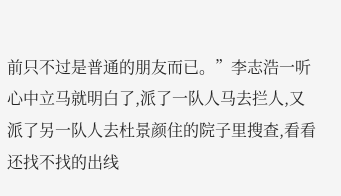前只不过是普通的朋友而已。”李志浩一听心中立马就明白了,派了一队人马去拦人,又派了另一队人去杜景颜住的院子里搜查,看看还找不找的出线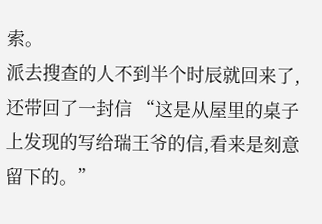索。
派去搜查的人不到半个时辰就回来了,还带回了一封信 “这是从屋里的桌子上发现的写给瑞王爷的信,看来是刻意留下的。”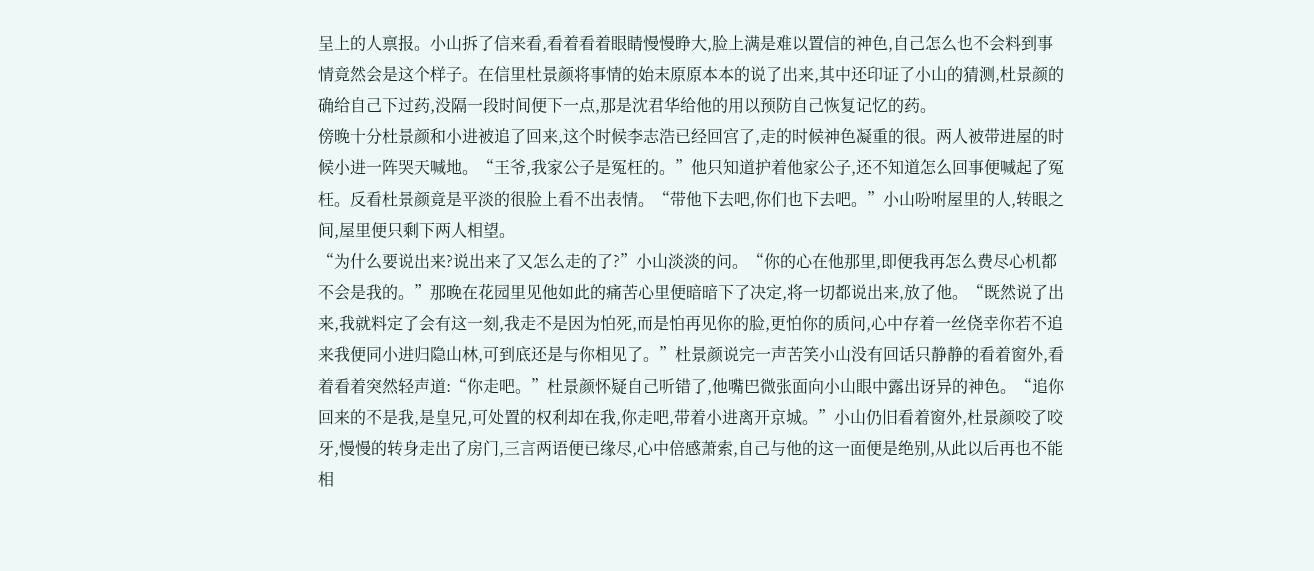呈上的人禀报。小山拆了信来看,看着看着眼睛慢慢睁大,脸上满是难以置信的神色,自己怎么也不会料到事情竟然会是这个样子。在信里杜景颜将事情的始末原原本本的说了出来,其中还印证了小山的猜测,杜景颜的确给自己下过药,没隔一段时间便下一点,那是沈君华给他的用以预防自己恢复记忆的药。
傍晚十分杜景颜和小进被追了回来,这个时候李志浩已经回宫了,走的时候神色凝重的很。两人被带进屋的时候小进一阵哭天喊地。“王爷,我家公子是冤枉的。”他只知道护着他家公子,还不知道怎么回事便喊起了冤枉。反看杜景颜竟是平淡的很脸上看不出表情。“带他下去吧,你们也下去吧。”小山吩咐屋里的人,转眼之间,屋里便只剩下两人相望。
“为什么要说出来?说出来了又怎么走的了?”小山淡淡的问。“你的心在他那里,即便我再怎么费尽心机都不会是我的。”那晚在花园里见他如此的痛苦心里便暗暗下了决定,将一切都说出来,放了他。“既然说了出来,我就料定了会有这一刻,我走不是因为怕死,而是怕再见你的脸,更怕你的质问,心中存着一丝侥幸你若不追来我便同小进归隐山林,可到底还是与你相见了。”杜景颜说完一声苦笑小山没有回话只静静的看着窗外,看着看着突然轻声道:“你走吧。”杜景颜怀疑自己听错了,他嘴巴微张面向小山眼中露出讶异的神色。“追你回来的不是我,是皇兄,可处置的权利却在我,你走吧,带着小进离开京城。”小山仍旧看着窗外,杜景颜咬了咬牙,慢慢的转身走出了房门,三言两语便已缘尽,心中倍感萧索,自己与他的这一面便是绝别,从此以后再也不能相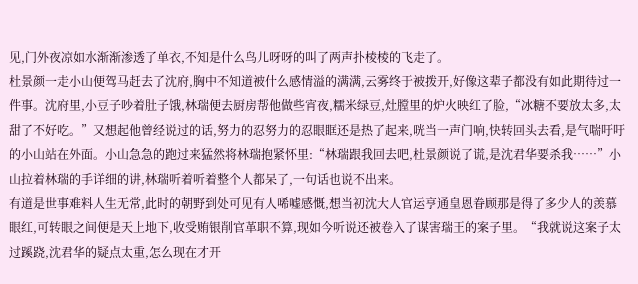见,门外夜凉如水渐渐渗透了单衣,不知是什么鸟儿呀呀的叫了两声扑棱棱的飞走了。
杜景颜一走小山便驾马赶去了沈府,胸中不知道被什么感情溢的满满,云雾终于被拨开,好像这辈子都没有如此期待过一件事。沈府里,小豆子吵着肚子饿,林瑞便去厨房帮他做些宵夜,糯米绿豆,灶膛里的炉火映红了脸,“冰糖不要放太多,太甜了不好吃。”又想起他曾经说过的话,努力的忍努力的忍眼眶还是热了起来,咣当一声门响,快转回头去看,是气喘吁吁的小山站在外面。小山急急的跑过来猛然将林瑞抱紧怀里:“林瑞跟我回去吧,杜景颜说了谎,是沈君华要杀我……”小山拉着林瑞的手详细的讲,林瑞听着听着整个人都呆了,一句话也说不出来。
有道是世事难料人生无常,此时的朝野到处可见有人唏嘘感慨,想当初沈大人官运亨通皇恩眷顾那是得了多少人的羡慕眼红,可转眼之间便是天上地下,收受贿银削官革职不算,现如今听说还被卷入了谋害瑞王的案子里。“我就说这案子太过蹊跷,沈君华的疑点太重,怎么现在才开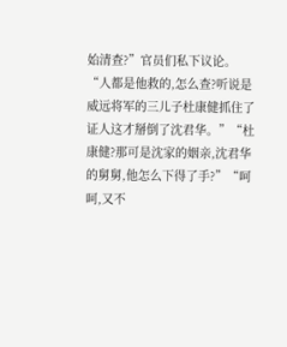始清查?”官员们私下议论。
“人都是他救的,怎么查?听说是威远将军的三儿子杜康健抓住了证人这才掰倒了沈君华。”“杜康健?那可是沈家的姻亲,沈君华的舅舅,他怎么下得了手?”“呵呵,又不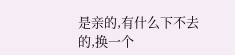是亲的,有什么下不去的,换一个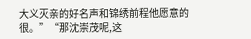大义灭亲的好名声和锦绣前程他愿意的很。”“那沈崇茂呢,这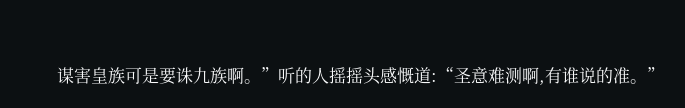谋害皇族可是要诛九族啊。”听的人摇摇头感慨道:“圣意难测啊,有谁说的准。”